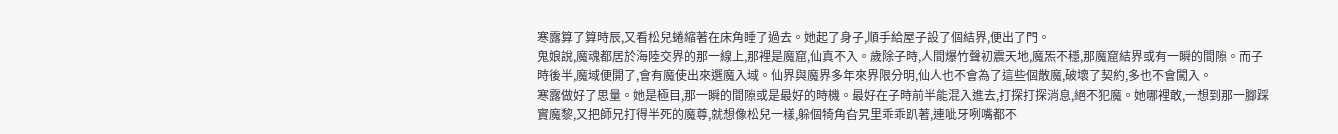寒露算了算時辰,又看松兒蜷縮著在床角睡了過去。她起了身子,順手給屋子設了個結界,便出了門。
鬼娘說,魔魂都居於海陸交界的那一線上,那裡是魔窟,仙真不入。歲除子時,人間爆竹聲初震天地,魔炁不穩,那魔窟結界或有一瞬的間隙。而子時後半,魔域便開了,會有魔使出來選魔入域。仙界與魔界多年來界限分明,仙人也不會為了這些個散魔,破壞了契約,多也不會闖入。
寒露做好了思量。她是極目,那一瞬的間隙或是最好的時機。最好在子時前半能混入進去,打探打探消息,絕不犯魔。她哪裡敢,一想到那一腳踩實魔黎,又把師兄打得半死的魔尊,就想像松兒一樣,躲個犄角旮旯里乖乖趴著,連呲牙咧嘴都不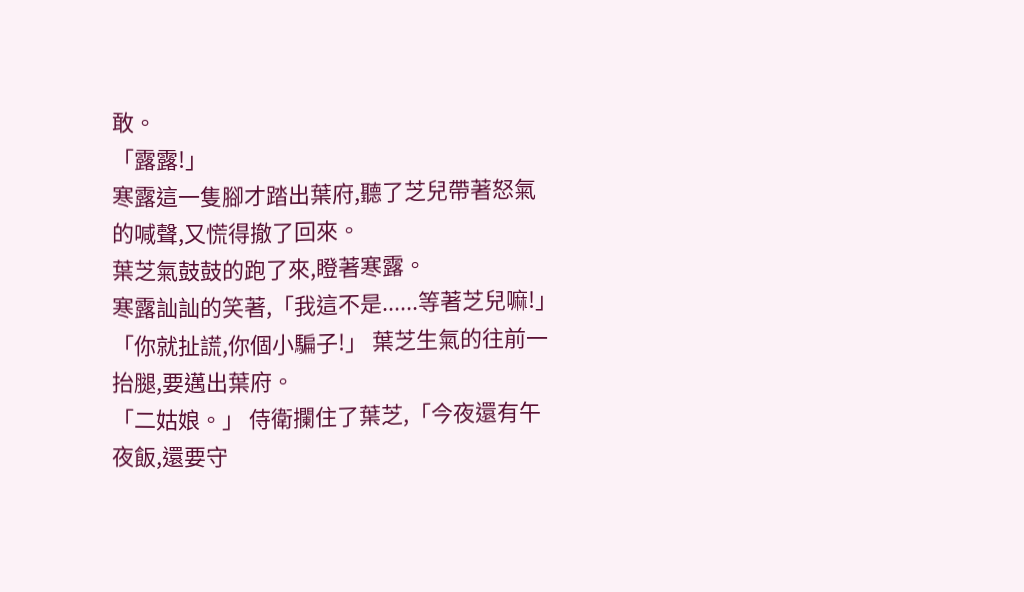敢。
「露露!」
寒露這一隻腳才踏出葉府,聽了芝兒帶著怒氣的喊聲,又慌得撤了回來。
葉芝氣鼓鼓的跑了來,瞪著寒露。
寒露訕訕的笑著,「我這不是......等著芝兒嘛!」
「你就扯謊,你個小騙子!」 葉芝生氣的往前一抬腿,要邁出葉府。
「二姑娘。」 侍衛攔住了葉芝,「今夜還有午夜飯,還要守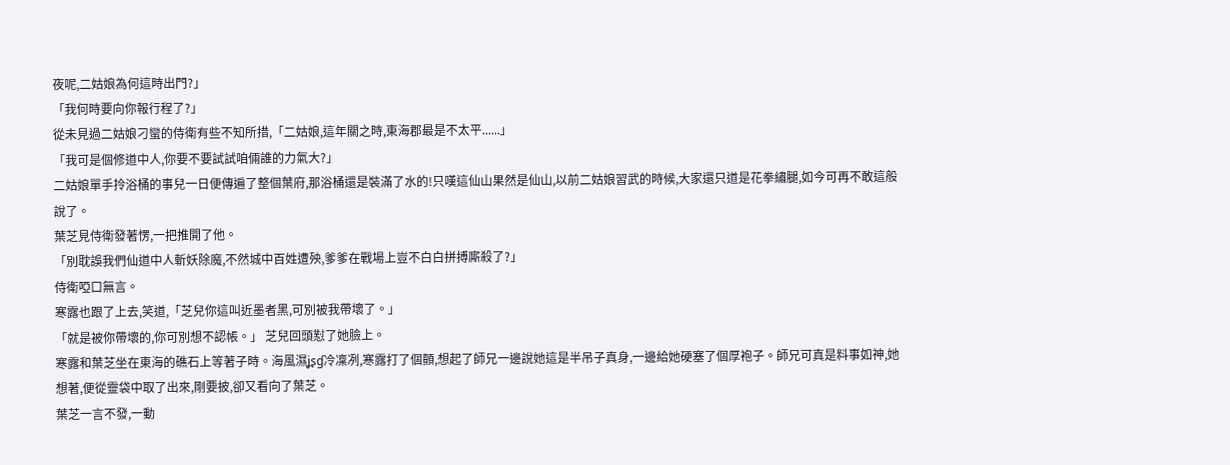夜呢,二姑娘為何這時出門?」
「我何時要向你報行程了?」
從未見過二姑娘刁蠻的侍衛有些不知所措,「二姑娘,這年關之時,東海郡最是不太平......」
「我可是個修道中人,你要不要試試咱倆誰的力氣大?」
二姑娘單手拎浴桶的事兒一日便傳遍了整個葉府,那浴桶還是裝滿了水的!只嘆這仙山果然是仙山,以前二姑娘習武的時候,大家還只道是花拳繡腿,如今可再不敢這般說了。
葉芝見侍衛發著愣,一把推開了他。
「別耽誤我們仙道中人斬妖除魔,不然城中百姓遭殃,爹爹在戰場上豈不白白拼搏廝殺了?」
侍衛啞口無言。
寒露也跟了上去,笑道,「芝兒你這叫近墨者黑,可別被我帶壞了。」
「就是被你帶壞的,你可別想不認帳。」 芝兒回頭懟了她臉上。
寒露和葉芝坐在東海的礁石上等著子時。海風濕ʝʂɠ冷凜冽,寒露打了個顫,想起了師兄一邊說她這是半吊子真身,一邊給她硬塞了個厚袍子。師兄可真是料事如神,她想著,便從靈袋中取了出來,剛要披,卻又看向了葉芝。
葉芝一言不發,一動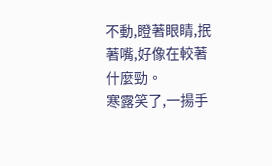不動,瞪著眼睛,抿著嘴,好像在較著什麼勁。
寒露笑了,一揚手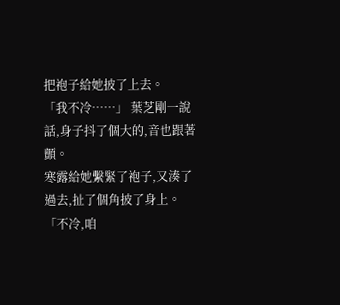把袍子給她披了上去。
「我不冷……」 葉芝剛一說話,身子抖了個大的,音也跟著顫。
寒露給她繫緊了袍子,又湊了過去,扯了個角披了身上。
「不冷,咱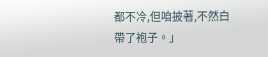都不冷,但咱披著,不然白帶了袍子。」